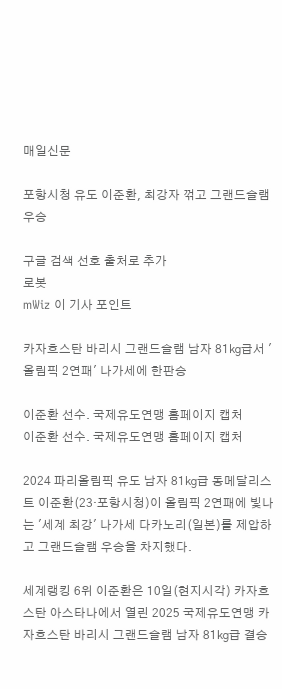매일신문

포항시청 유도 이준환, 최강자 꺾고 그랜드슬램 우승

구글 검색 선호 출처로 추가
로봇
mWiz 이 기사 포인트

카자흐스탄 바리시 그랜드슬램 남자 81㎏급서 '올림픽 2연패' 나가세에 한판승

이준환 선수. 국제유도연맹 홈페이지 캡처
이준환 선수. 국제유도연맹 홈페이지 캡처

2024 파리올림픽 유도 남자 81㎏급 동메달리스트 이준환(23·포항시청)이 올림픽 2연패에 빛나는 '세계 최강' 나가세 다카노리(일본)를 제압하고 그랜드슬램 우승을 차지했다.

세계랭킹 6위 이준환은 10일(현지시각) 카자흐스탄 아스타나에서 열린 2025 국제유도연맹 카자흐스탄 바리시 그랜드슬램 남자 81㎏급 결승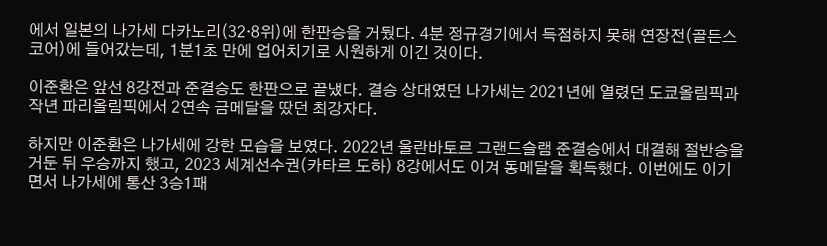에서 일본의 나가세 다카노리(32·8위)에 한판승을 거뒀다. 4분 정규경기에서 득점하지 못해 연장전(골든스코어)에 들어갔는데, 1분1초 만에 업어치기로 시원하게 이긴 것이다.

이준환은 앞선 8강전과 준결승도 한판으로 끝냈다. 결승 상대였던 나가세는 2021년에 열렸던 도쿄올림픽과 작년 파리올림픽에서 2연속 금메달을 땄던 최강자다.

하지만 이준환은 나가세에 강한 모습을 보였다. 2022년 울란바토르 그랜드슬램 준결승에서 대결해 절반승을 거둔 뒤 우승까지 했고, 2023 세계선수권(카타르 도하) 8강에서도 이겨 동메달을 획득했다. 이번에도 이기면서 나가세에 통산 3승1패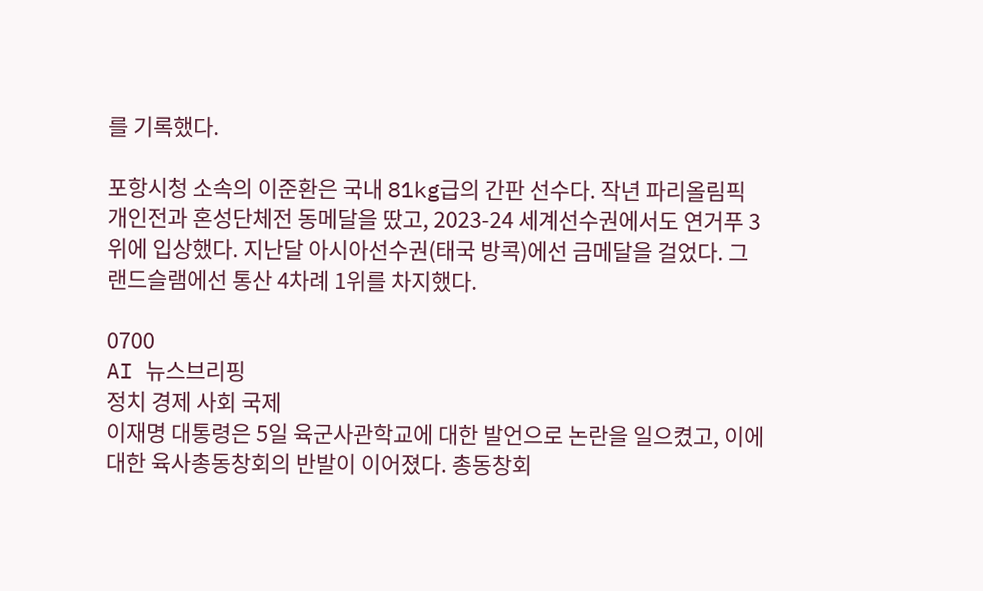를 기록했다.

포항시청 소속의 이준환은 국내 81kg급의 간판 선수다. 작년 파리올림픽 개인전과 혼성단체전 동메달을 땄고, 2023-24 세계선수권에서도 연거푸 3위에 입상했다. 지난달 아시아선수권(태국 방콕)에선 금메달을 걸었다. 그랜드슬램에선 통산 4차례 1위를 차지했다.

0700
AI 뉴스브리핑
정치 경제 사회 국제
이재명 대통령은 5일 육군사관학교에 대한 발언으로 논란을 일으켰고, 이에 대한 육사총동창회의 반발이 이어졌다. 총동창회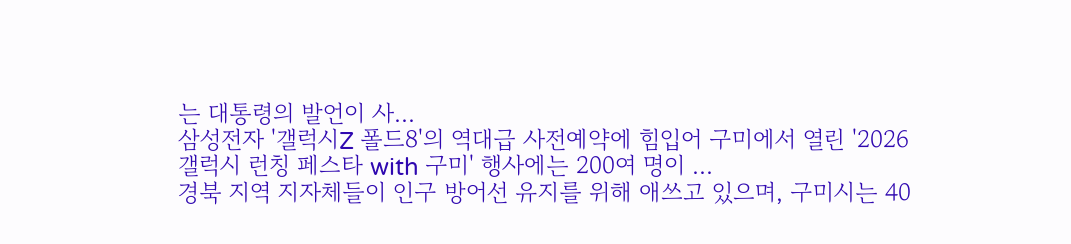는 대통령의 발언이 사...
삼성전자 '갤럭시Z 폴드8'의 역대급 사전예약에 힘입어 구미에서 열린 '2026 갤럭시 런칭 페스타 with 구미' 행사에는 200여 명이 ...
경북 지역 지자체들이 인구 방어선 유지를 위해 애쓰고 있으며, 구미시는 40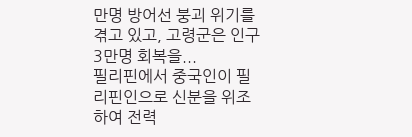만명 방어선 붕괴 위기를 겪고 있고, 고령군은 인구 3만명 회복을...
필리핀에서 중국인이 필리핀인으로 신분을 위조하여 전력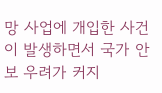망 사업에 개입한 사건이 발생하면서 국가 안보 우려가 커지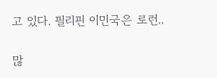고 있다. 필리핀 이민국은 로런..

많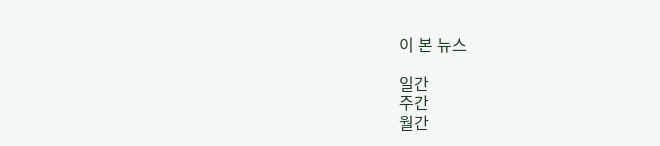이 본 뉴스

일간
주간
월간